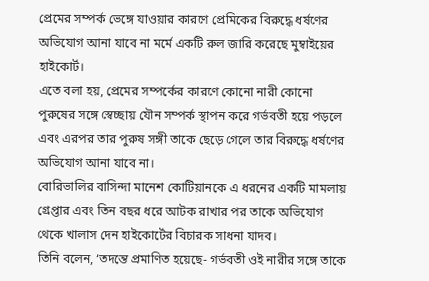প্রেমের সম্পর্ক ভেঙ্গে যাওয়ার কারণে প্রেমিকের বিরুদ্ধে ধর্ষণের অভিযোগ আনা যাবে না মর্মে একটি রুল জারি করেছে মুম্বাইয়ের হাইকোর্ট।
এতে বলা হয়, প্রেমের সম্পর্কের কারণে কোনো নারী কোনো পুরুষের সঙ্গে স্বেচ্ছায় যৌন সম্পর্ক স্থাপন করে গর্ভবতী হয়ে পড়লে এবং এরপর তার পুরুষ সঙ্গী তাকে ছেড়ে গেলে তার বিরুদ্ধে ধর্ষণের অভিযোগ আনা যাবে না।
বোরিভালির বাসিন্দা মানেশ কোটিয়ানকে এ ধরনের একটি মামলায় গ্রেপ্তার এবং তিন বছর ধরে আটক রাখার পর তাকে অভিযোগ থেকে খালাস দেন হাইকোর্টের বিচারক সাধনা যাদব।
তিনি বলেন, ‘তদন্তে প্রমাণিত হয়েছে- গর্ভবতী ওই নারীর সঙ্গে তাকে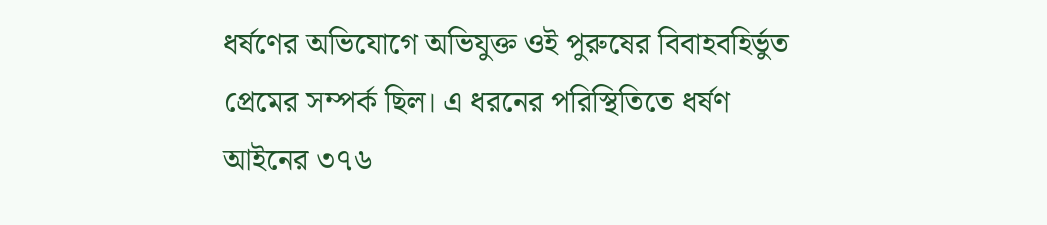ধর্ষণের অভিযোগে অভিযুক্ত ওই পুরুষের বিবাহবহির্ভুত প্রেমের সম্পর্ক ছিল। এ ধরনের পরিস্থিতিতে ধর্ষণ আইনের ৩৭৬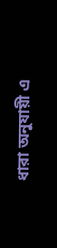ধারা অনুযায়ী এ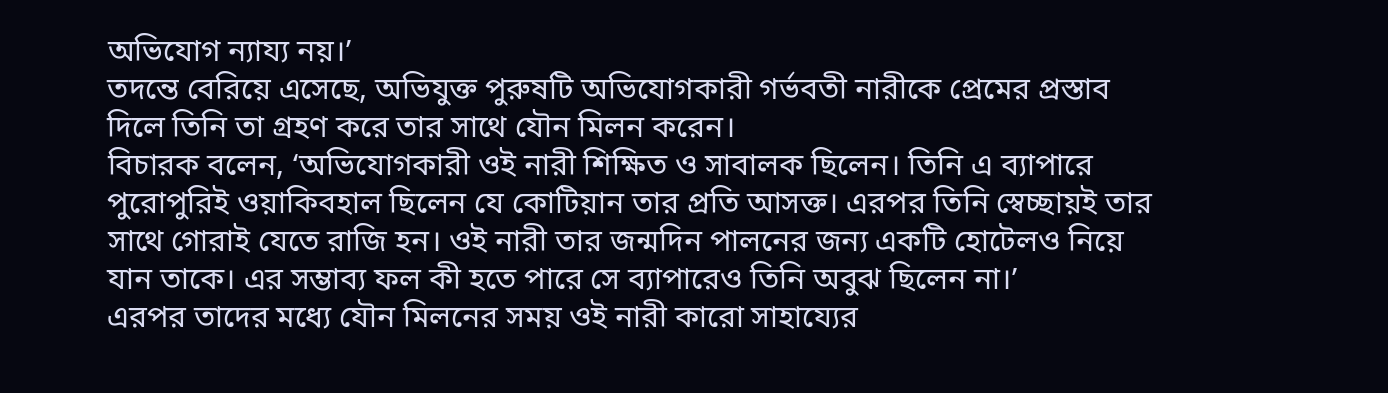অভিযোগ ন্যায্য নয়।’
তদন্তে বেরিয়ে এসেছে, অভিযুক্ত পুরুষটি অভিযোগকারী গর্ভবতী নারীকে প্রেমের প্রস্তাব দিলে তিনি তা গ্রহণ করে তার সাথে যৌন মিলন করেন।
বিচারক বলেন, ‘অভিযোগকারী ওই নারী শিক্ষিত ও সাবালক ছিলেন। তিনি এ ব্যাপারে পুরোপুরিই ওয়াকিবহাল ছিলেন যে কোটিয়ান তার প্রতি আসক্ত। এরপর তিনি স্বেচ্ছায়ই তার সাথে গোরাই যেতে রাজি হন। ওই নারী তার জন্মদিন পালনের জন্য একটি হোটেলও নিয়ে যান তাকে। এর সম্ভাব্য ফল কী হতে পারে সে ব্যাপারেও তিনি অবুঝ ছিলেন না।’
এরপর তাদের মধ্যে যৌন মিলনের সময় ওই নারী কারো সাহায্যের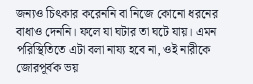জন্যও চিৎকার করেননি বা নিজে কোনো ধরনের বাধাও দেননি। ফলে যা ঘটার তা ঘটে যায়। এমন পরিস্থিতিতে এটা বলা নায্য হবে না, ওই নারীকে জোরপূর্বক ভয়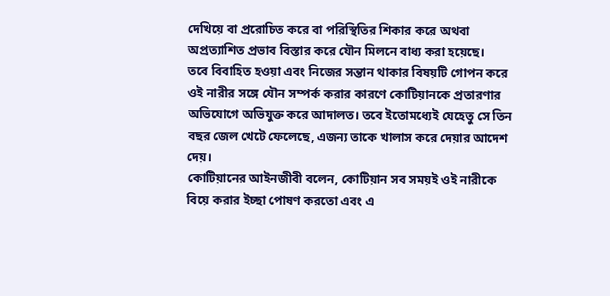দেখিয়ে বা প্ররোচিত করে বা পরিস্থিতির শিকার করে অথবা অপ্রত্যাশিত প্রভাব বিস্তার করে যৌন মিলনে বাধ্য করা হয়েছে।
তবে বিবাহিত হওয়া এবং নিজের সন্তান থাকার বিষয়টি গোপন করে ওই নারীর সঙ্গে যৌন সম্পর্ক করার কারণে কোটিয়ানকে প্রতারণার অভিযোগে অভিযুক্ত করে আদালত। তবে ইতোমধ্যেই যেহেতু সে তিন বছর জেল খেটে ফেলেছে, এজন্য তাকে খালাস করে দেয়ার আদেশ দেয়।
কোটিয়ানের আইনজীবী বলেন, কোটিয়ান সব সময়ই ওই নারীকে বিয়ে করার ইচ্ছা পোষণ করতো এবং এ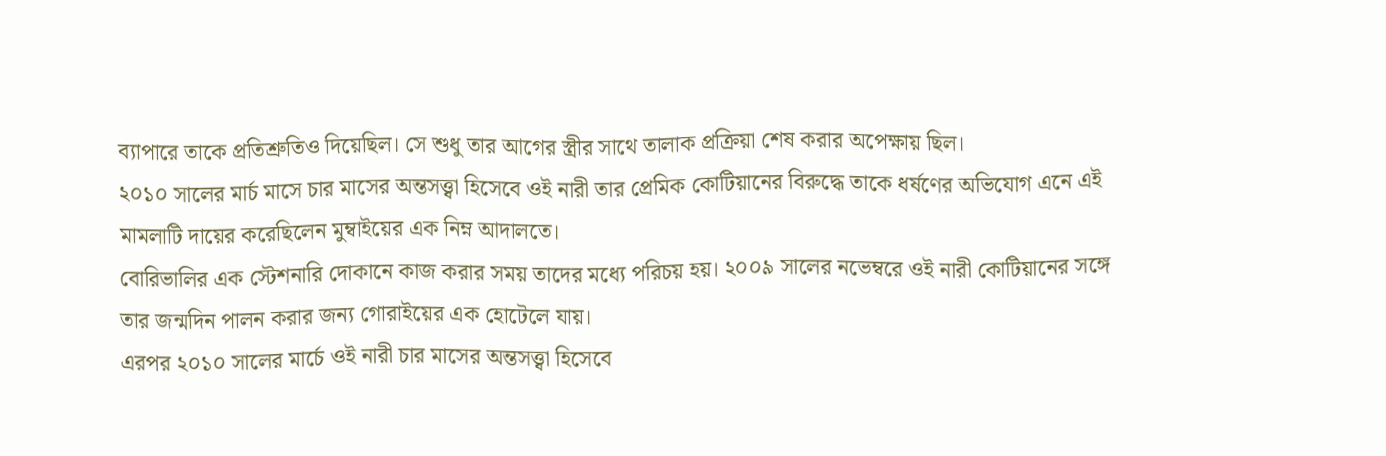ব্যাপারে তাকে প্রতিশ্রুতিও দিয়েছিল। সে শুধু তার আগের স্ত্রীর সাথে তালাক প্রক্রিয়া শেষ করার অপেক্ষায় ছিল।
২০১০ সালের মার্চ মাসে চার মাসের অন্তসত্ত্বা হিসেবে ওই নারী তার প্রেমিক কোটিয়ানের বিরুদ্ধে তাকে ধর্ষণের অভিযোগ এনে এই মামলাটি দায়ের করেছিলেন মুম্বাইয়ের এক নিম্ন আদালতে।
বোরিভালির এক স্টেশনারি দোকানে কাজ করার সময় তাদের মধ্যে পরিচয় হয়। ২০০৯ সালের নভেম্বরে ওই নারী কোটিয়ানের সঙ্গে তার জন্মদিন পালন করার জন্য গোরাইয়ের এক হোটেলে যায়।
এরপর ২০১০ সালের মার্চে ওই নারী চার মাসের অন্তসত্ত্বা হিসেবে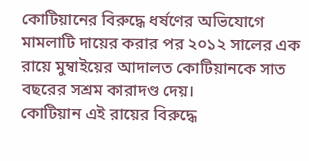কোটিয়ানের বিরুদ্ধে ধর্ষণের অভিযোগে মামলাটি দায়ের করার পর ২০১২ সালের এক রায়ে মুম্বাইয়ের আদালত কোটিয়ানকে সাত বছরের সশ্রম কারাদণ্ড দেয়।
কোটিয়ান এই রায়ের বিরুদ্ধে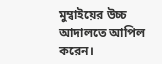মুম্বাইয়ের উচ্চ আদালতে আপিল করেন।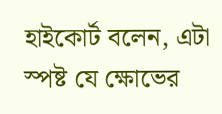হাইকোর্ট বলেন, এটা স্পষ্ট যে ক্ষোভের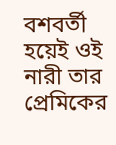বশবর্তী হয়েই ওই নারী তার প্রেমিকের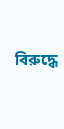বিরুদ্ধে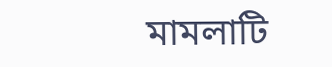মামলাটি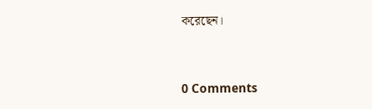করেছেন।


0 Comments